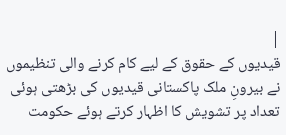|
قیدیوں کے حقوق کے لیے کام کرنے والی تنظیموں نے بیرونِ ملک پاکستانی قیدیوں کی بڑھتی ہوئی تعداد پر تشویش کا اظہار کرتے ہوئے حکومت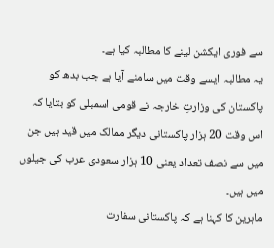سے فوری ایکشن لینے کا مطالبہ کیا ہے۔
یہ مطالبہ ایسے وقت میں سامنے آیا ہے جب بدھ کو پاکستان کی وزارتِ خارجہ نے قومی اسمبلی کو بتایا کہ اس وقت 20 ہزار پاکستانی دیگر ممالک میں قید ہیں جن میں سے نصف تعداد یعنی 10 ہزار سعودی عرب کی جیلوں میں ہیں۔
ماہرین کا کہنا ہے کہ پاکستانی سفارت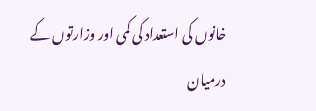خانوں کی استعداد کی کمی اور وزارتوں کے درمیان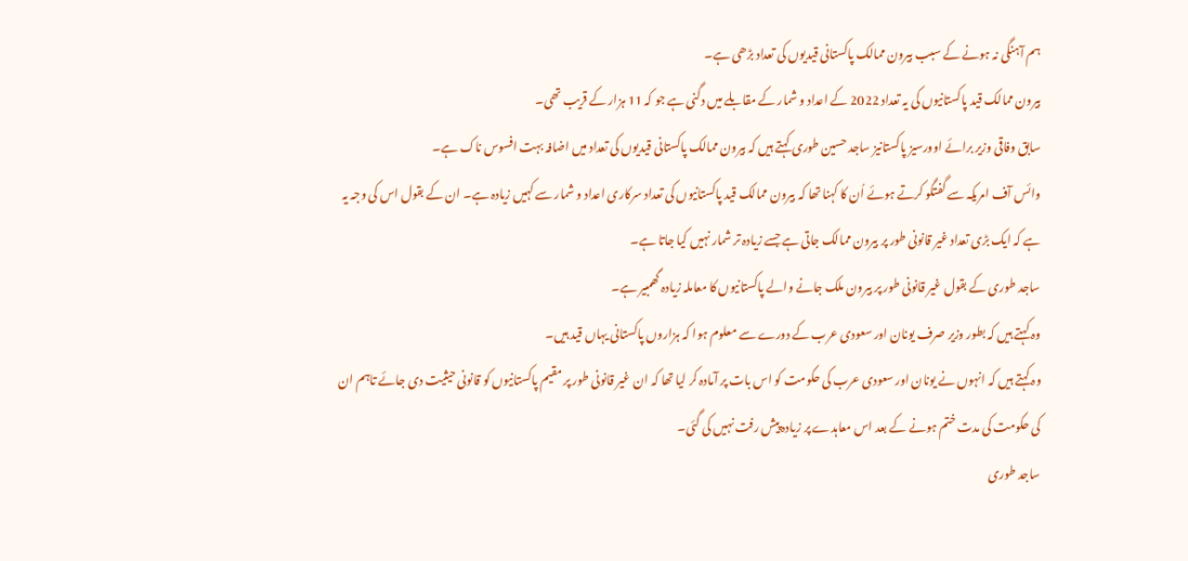ہم آہنگی نہ ہونے کے سبب بیرون ممالک پاکستانی قیدیوں کی تعداد بڑھی ہے۔
بیرون ممالک قید پاکستانیوں کی یہ تعداد 2022 کے اعداد و شمار کے مقابلے میں دگنی ہے جو کہ 11 ہزار کے قریب تھی۔
سابق وفاقی وزیر برائے اوورسیز پاکستانیز ساجد حسین طوری کہتے ہیں کہ بیرون ممالک پاکستانی قیدیوں کی تعداد میں اضافہ بہت افسوس ناک ہے۔
وائس آف امریکہ سے گفتگو کرتے ہوئے اُن کا کہنا تھا کہ بیرون ممالک قید پاکستانیوں کی تعداد سرکاری اعداد و شمار سے کہیں زیادہ ہے۔ ان کے بقول اس کی وجہ یہ ہے کہ ایک بڑی تعداد غیر قانونی طور پر بیرون ممالک جاتی ہے جسے زیادہ تر شمار نہیں کیا جاتا ہے۔
ساجد طوری کے بقول غیر قانونی طور پر بیرون ملک جانے والے پاکستانیوں کا معاملہ زیادہ گھمبیر ہے۔
وہ کہتے ہیں کہ بطور وزیر صرف یونان اور سعودی عرب کے دورے سے معلوم ہوا کہ ہزاروں پاکستانی یہاں قید ہیں۔
وہ کہتے ہیں کہ انہوں نے یونان اور سعودی عرب کی حکومت کو اس بات پر آمادہ کر لیا تھا کہ ان غیر قانونی طور پر مقیم پاکستانیوں کو قانونی حیثیت دی جائے تاہم ان کی حکومت کی مدت ختم ہونے کے بعد اس معاہدے پر زیادہ پیش رفت نہیں کی گئی۔
ساجد طوری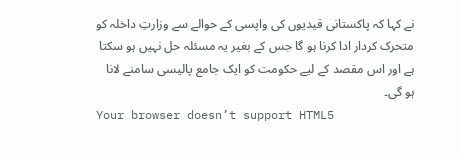نے کہا کہ پاکستانی قیدیوں کی واپسی کے حوالے سے وزارتِ داخلہ کو متحرک کردار ادا کرنا ہو گا جس کے بغیر یہ مسئلہ حل نہیں ہو سکتا ہے اور اس مقصد کے لیے حکومت کو ایک جامع پالیسی سامنے لانا ہو گی۔
Your browser doesn’t support HTML5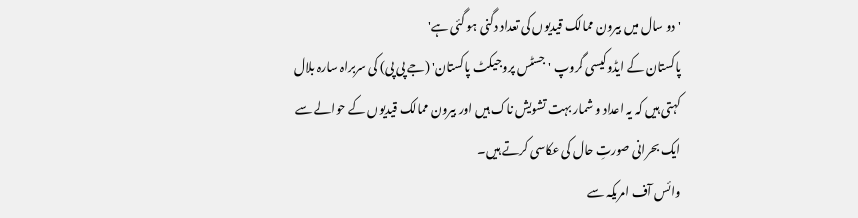'دو سال میں بیرون ممالک قیدیوں کی تعداد دگنی ہو گئی ہے'
پاکستان کے ایڈوکیسی گروپ 'جسٹس پروجیکٹ پاکستان' (جے پی پی) کی سربراہ سارہ بلال کہتی ہیں کہ یہ اعداد و شمار بہت تشویش ناک ہیں اور بیرون ممالک قیدیوں کے حوالے سے ایک بحرانی صورتِ حال کی عکاسی کرتے ہیں۔
وائس آف امریکہ سے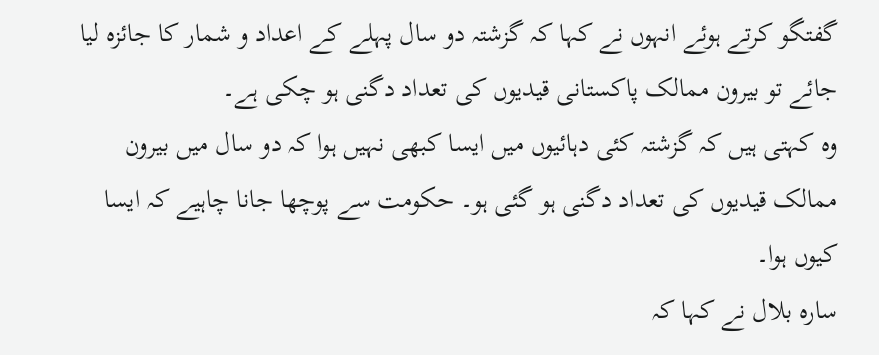گفتگو کرتے ہوئے انہوں نے کہا کہ گزشتہ دو سال پہلے کے اعداد و شمار کا جائزہ لیا جائے تو بیرون ممالک پاکستانی قیدیوں کی تعداد دگنی ہو چکی ہے۔
وہ کہتی ہیں کہ گزشتہ کئی دہائیوں میں ایسا کبھی نہیں ہوا کہ دو سال میں بیرون ممالک قیدیوں کی تعداد دگنی ہو گئی ہو۔ حکومت سے پوچھا جانا چاہیے کہ ایسا کیوں ہوا۔
سارہ بلال نے کہا کہ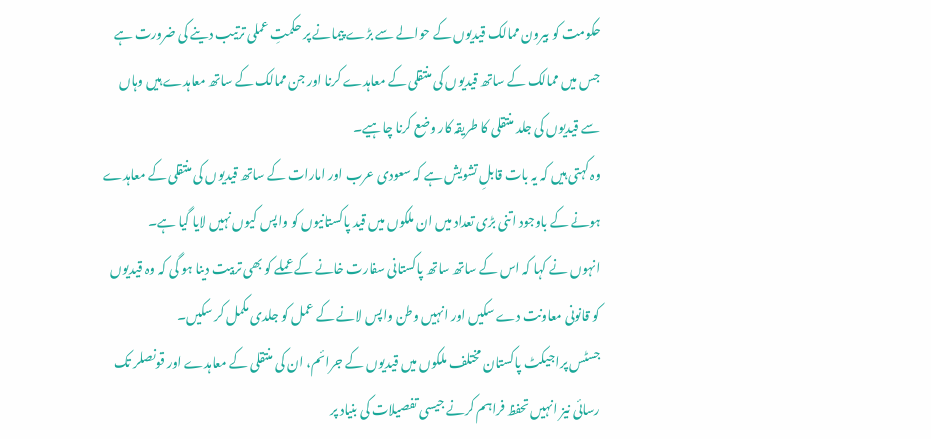حکومت کو بیرون ممالک قیدیوں کے حوالے سے بڑے پیمانے پر حکمتِ عملی ترتیب دینے کی ضرورت ہے جس میں ممالک کے ساتھ قیدیوں کی منتقلی کے معاہدے کرنا اور جن ممالک کے ساتھ معاہدے ہیں وہاں سے قیدیوں کی جلد منتقلی کا طریقہ کار وضع کرنا چاہیے۔
وہ کہتی ہیں کہ یہ بات قابلِ تشویش ہے کہ سعودی عرب اور امارات کے ساتھ قیدیوں کی منتقلی کے معاہدے ہونے کے باوجود اتنی بڑی تعداد میں ان ملکوں میں قید پاکستانیوں کو واپس کیوں نہیں لایا گیا ہے۔
انہوں نے کہا کہ اس کے ساتھ ساتھ پاکستانی سفارت خانے کے عملے کو بھی تربیت دینا ہو گی کہ وہ قیدیوں کو قانونی معاونت دے سکیں اور انہیں وطن واپس لانے کے عمل کو جلدی مکمل کر سکیں۔
جسٹس پراجیکٹ پاکستان مختلف ملکوں میں قیدیوں کے جرائم، ان کی منتقلی کے معاہدے اور قونصلر تک رسائی نیز انہیں تحفظ فراہم کرنے جیسی تفصیلات کی بنیاد پر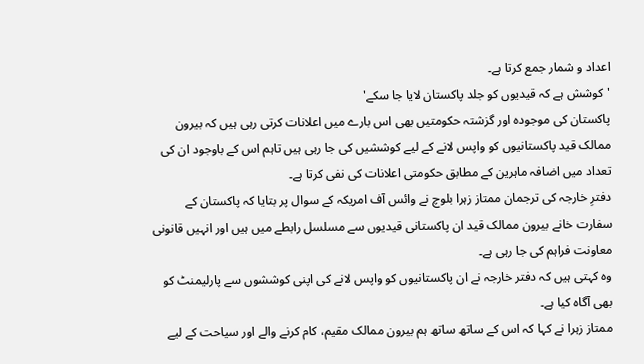اعداد و شمار جمع کرتا ہے۔
'کوشش ہے کہ قیدیوں کو جلد پاکستان لایا جا سکے'
پاکستان کی موجودہ اور گزشتہ حکومتیں بھی اس بارے میں اعلانات کرتی رہی ہیں کہ بیرون ممالک قید پاکستانیوں کو واپس لانے کے لیے کوششیں کی جا رہی ہیں تاہم اس کے باوجود ان کی تعداد میں اضافہ ماہرین کے مطابق حکومتی اعلانات کی نفی کرتا ہے۔
دفترِ خارجہ کی ترجمان ممتاز زہرا بلوچ نے وائس آف امریکہ کے سوال پر بتایا کہ پاکستان کے سفارت خانے بیرون ممالک قید ان پاکستانی قیدیوں سے مسلسل رابطے میں ہیں اور انہیں قانونی معاونت فراہم کی جا رہی ہے۔
وہ کہتی ہیں کہ دفتر خارجہ نے ان پاکستانیوں کو واپس لانے کی اپنی کوششوں سے پارلیمنٹ کو بھی آگاہ کیا ہے۔
ممتاز زہرا نے کہا کہ اس کے ساتھ ساتھ ہم بیرون ممالک مقیم، کام کرنے والے اور سیاحت کے لیے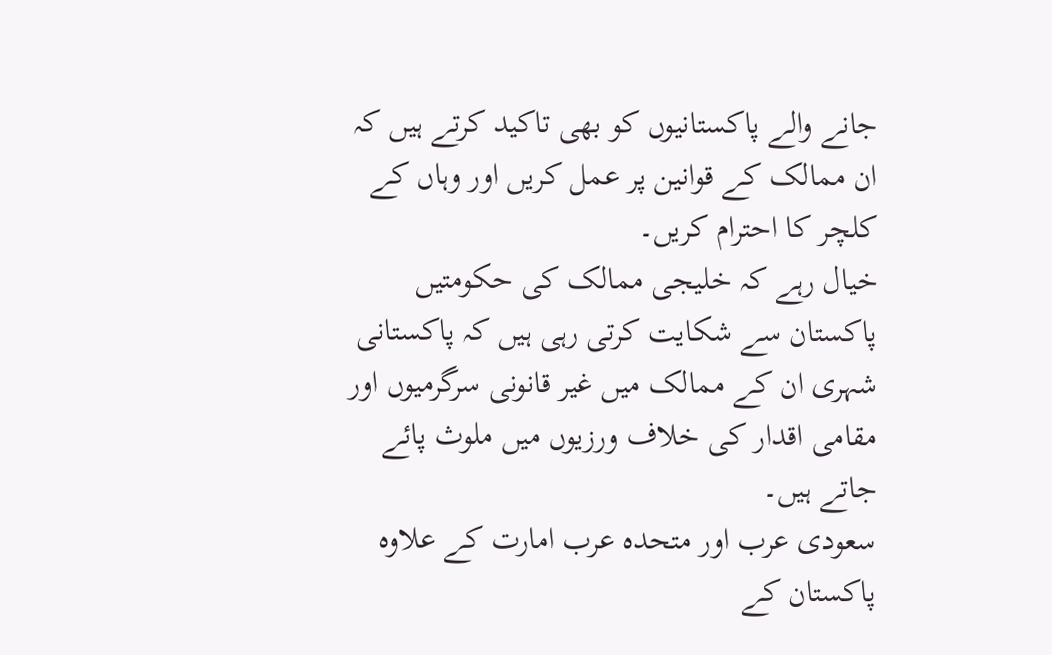جانے والے پاکستانیوں کو بھی تاکید کرتے ہیں کہ ان ممالک کے قوانین پر عمل کریں اور وہاں کے کلچر کا احترام کریں۔
خیال رہے کہ خلیجی ممالک کی حکومتیں پاکستان سے شکایت کرتی رہی ہیں کہ پاکستانی شہری ان کے ممالک میں غیر قانونی سرگرمیوں اور مقامی اقدار کی خلاف ورزیوں میں ملوث پائے جاتے ہیں۔
سعودی عرب اور متحدہ عرب امارت کے علاوہ پاکستان کے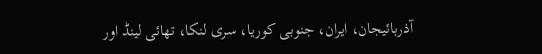آذربائیجان، ایران، جنوبی کوریا، سری لنکا، تھائی لینڈ اور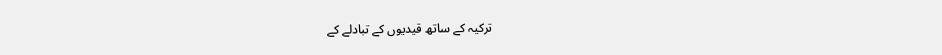ترکیہ کے ساتھ قیدیوں کے تبادلے کے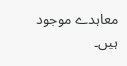معاہدے موجود ہیں۔